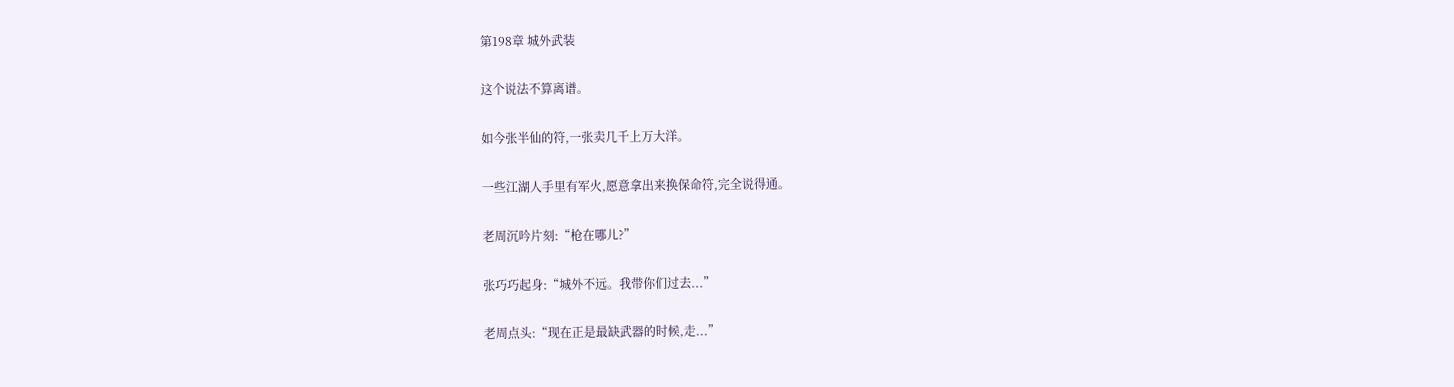第198章 城外武装

这个说法不算离谱。

如今张半仙的符,一张卖几千上万大洋。

一些江湖人手里有军火,愿意拿出来换保命符,完全说得通。

老周沉吟片刻:“枪在哪儿?”

张巧巧起身:“城外不远。我带你们过去...”

老周点头:“现在正是最缺武器的时候,走...”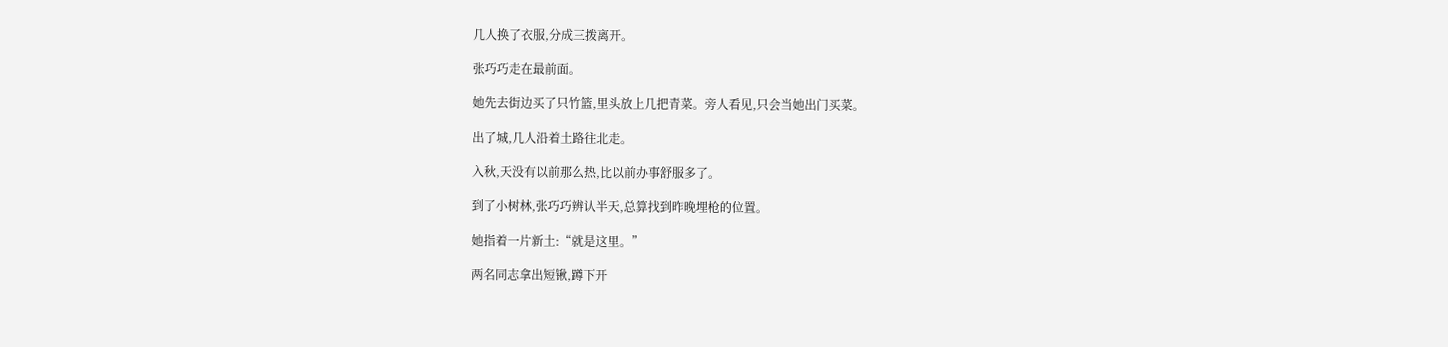几人换了衣服,分成三拨离开。

张巧巧走在最前面。

她先去街边买了只竹篮,里头放上几把青菜。旁人看见,只会当她出门买菜。

出了城,几人沿着土路往北走。

入秋,天没有以前那么热,比以前办事舒服多了。

到了小树林,张巧巧辨认半天,总算找到昨晚埋枪的位置。

她指着一片新土:“就是这里。”

两名同志拿出短锹,蹲下开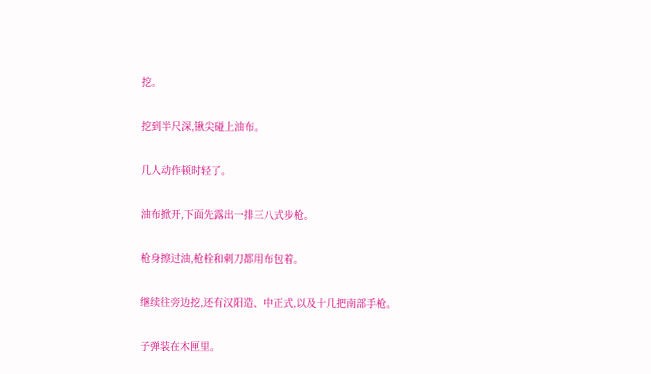挖。

挖到半尺深,锹尖碰上油布。

几人动作顿时轻了。

油布掀开,下面先露出一排三八式步枪。

枪身擦过油,枪栓和刺刀都用布包着。

继续往旁边挖,还有汉阳造、中正式,以及十几把南部手枪。

子弹装在木匣里。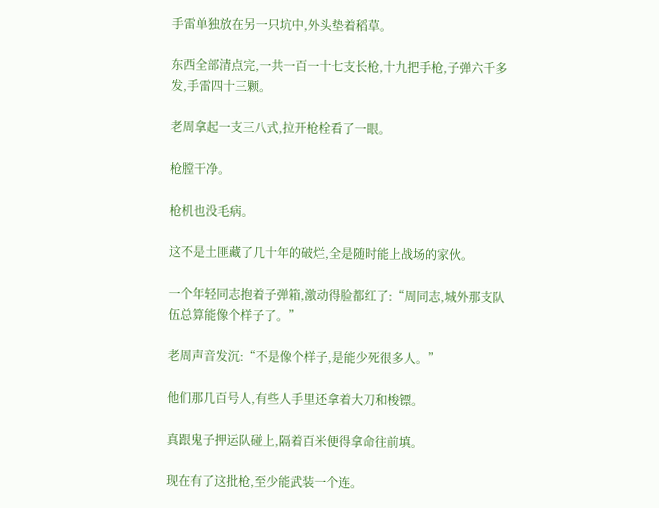手雷单独放在另一只坑中,外头垫着稻草。

东西全部清点完,一共一百一十七支长枪,十九把手枪,子弹六千多发,手雷四十三颗。

老周拿起一支三八式,拉开枪栓看了一眼。

枪膛干净。

枪机也没毛病。

这不是土匪藏了几十年的破烂,全是随时能上战场的家伙。

一个年轻同志抱着子弹箱,激动得脸都红了:“周同志,城外那支队伍总算能像个样子了。”

老周声音发沉:“不是像个样子,是能少死很多人。”

他们那几百号人,有些人手里还拿着大刀和梭镖。

真跟鬼子押运队碰上,隔着百米便得拿命往前填。

现在有了这批枪,至少能武装一个连。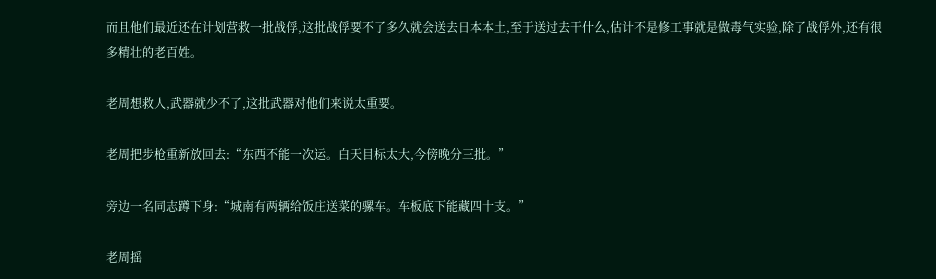而且他们最近还在计划营救一批战俘,这批战俘要不了多久就会送去日本本土,至于送过去干什么,估计不是修工事就是做毒气实验,除了战俘外,还有很多精壮的老百姓。

老周想救人,武器就少不了,这批武器对他们来说太重要。

老周把步枪重新放回去:“东西不能一次运。白天目标太大,今傍晚分三批。”

旁边一名同志蹲下身:“城南有两辆给饭庄送菜的骡车。车板底下能藏四十支。”

老周摇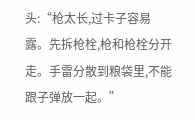头:“枪太长,过卡子容易露。先拆枪栓,枪和枪栓分开走。手雷分散到粮袋里,不能跟子弹放一起。”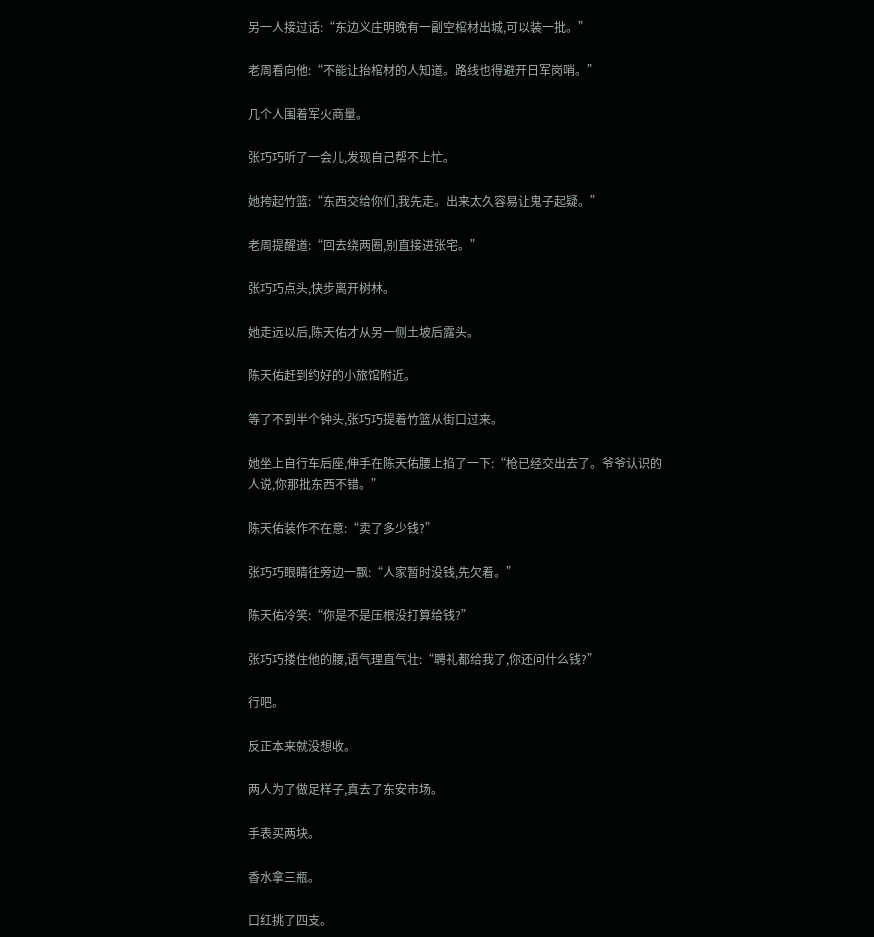另一人接过话:“东边义庄明晚有一副空棺材出城,可以装一批。”

老周看向他:“不能让抬棺材的人知道。路线也得避开日军岗哨。”

几个人围着军火商量。

张巧巧听了一会儿,发现自己帮不上忙。

她挎起竹篮:“东西交给你们,我先走。出来太久容易让鬼子起疑。”

老周提醒道:“回去绕两圈,别直接进张宅。”

张巧巧点头,快步离开树林。

她走远以后,陈天佑才从另一侧土坡后露头。

陈天佑赶到约好的小旅馆附近。

等了不到半个钟头,张巧巧提着竹篮从街口过来。

她坐上自行车后座,伸手在陈天佑腰上掐了一下:“枪已经交出去了。爷爷认识的人说,你那批东西不错。”

陈天佑装作不在意:“卖了多少钱?”

张巧巧眼睛往旁边一飘:“人家暂时没钱,先欠着。”

陈天佑冷笑:“你是不是压根没打算给钱?”

张巧巧搂住他的腰,语气理直气壮:“聘礼都给我了,你还问什么钱?”

行吧。

反正本来就没想收。

两人为了做足样子,真去了东安市场。

手表买两块。

香水拿三瓶。

口红挑了四支。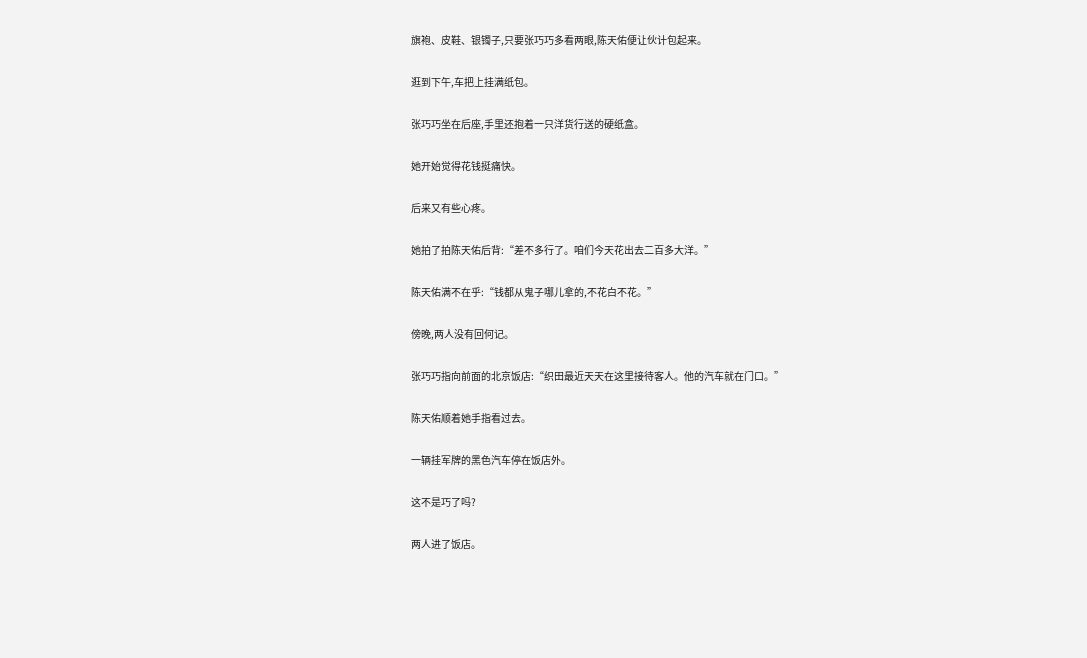旗袍、皮鞋、银镯子,只要张巧巧多看两眼,陈天佑便让伙计包起来。

逛到下午,车把上挂满纸包。

张巧巧坐在后座,手里还抱着一只洋货行送的硬纸盒。

她开始觉得花钱挺痛快。

后来又有些心疼。

她拍了拍陈天佑后背:“差不多行了。咱们今天花出去二百多大洋。”

陈天佑满不在乎:“钱都从鬼子哪儿拿的,不花白不花。”

傍晚,两人没有回何记。

张巧巧指向前面的北京饭店:“织田最近天天在这里接待客人。他的汽车就在门口。”

陈天佑顺着她手指看过去。

一辆挂军牌的黑色汽车停在饭店外。

这不是巧了吗?

两人进了饭店。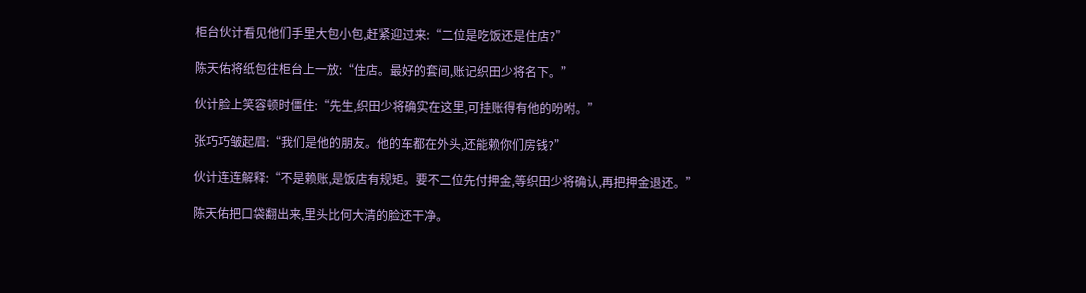柜台伙计看见他们手里大包小包,赶紧迎过来:“二位是吃饭还是住店?”

陈天佑将纸包往柜台上一放:“住店。最好的套间,账记织田少将名下。”

伙计脸上笑容顿时僵住:“先生,织田少将确实在这里,可挂账得有他的吩咐。”

张巧巧皱起眉:“我们是他的朋友。他的车都在外头,还能赖你们房钱?”

伙计连连解释:“不是赖账,是饭店有规矩。要不二位先付押金,等织田少将确认,再把押金退还。”

陈天佑把口袋翻出来,里头比何大清的脸还干净。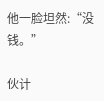他一脸坦然:“没钱。”

伙计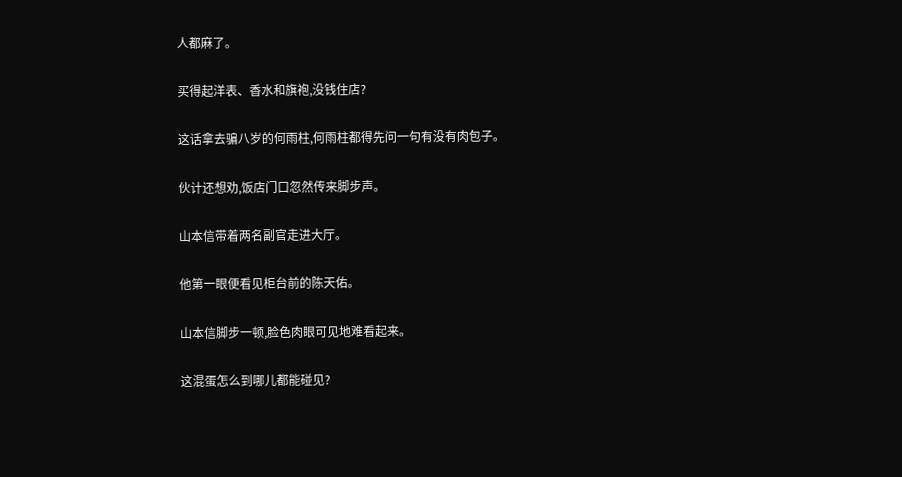人都麻了。

买得起洋表、香水和旗袍,没钱住店?

这话拿去骗八岁的何雨柱,何雨柱都得先问一句有没有肉包子。

伙计还想劝,饭店门口忽然传来脚步声。

山本信带着两名副官走进大厅。

他第一眼便看见柜台前的陈天佑。

山本信脚步一顿,脸色肉眼可见地难看起来。

这混蛋怎么到哪儿都能碰见?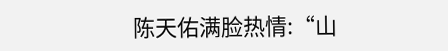陈天佑满脸热情:“山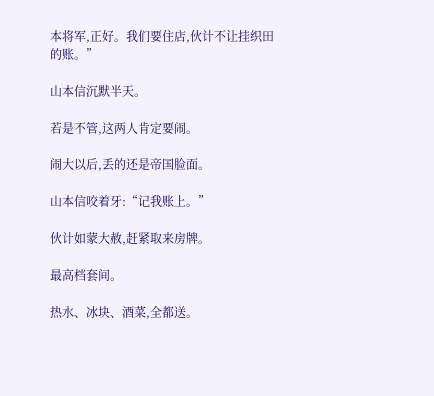本将军,正好。我们要住店,伙计不让挂织田的账。”

山本信沉默半天。

若是不管,这两人肯定要闹。

闹大以后,丢的还是帝国脸面。

山本信咬着牙:“记我账上。”

伙计如蒙大赦,赶紧取来房牌。

最高档套间。

热水、冰块、酒菜,全都送。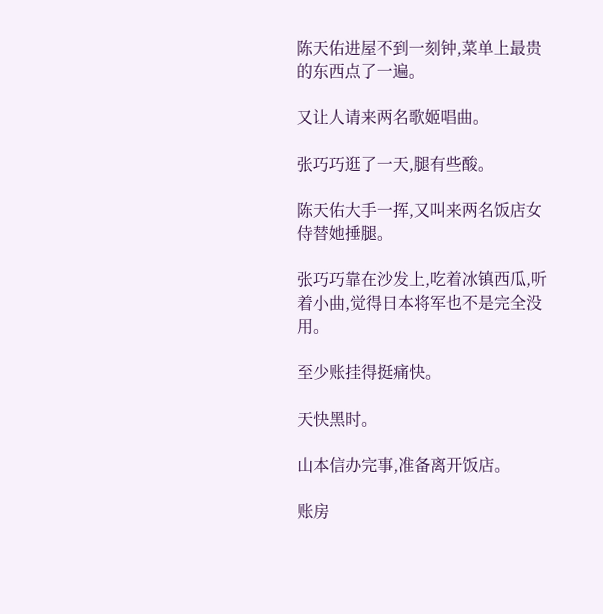陈天佑进屋不到一刻钟,菜单上最贵的东西点了一遍。

又让人请来两名歌姬唱曲。

张巧巧逛了一天,腿有些酸。

陈天佑大手一挥,又叫来两名饭店女侍替她捶腿。

张巧巧靠在沙发上,吃着冰镇西瓜,听着小曲,觉得日本将军也不是完全没用。

至少账挂得挺痛快。

天快黑时。

山本信办完事,准备离开饭店。

账房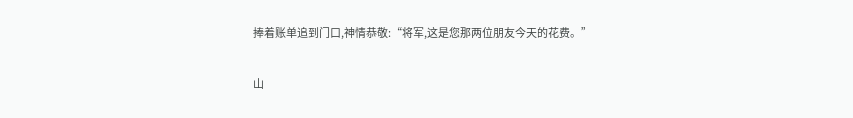捧着账单追到门口,神情恭敬:“将军,这是您那两位朋友今天的花费。”

山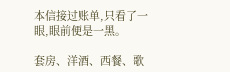本信接过账单,只看了一眼,眼前便是一黑。

套房、洋酒、西餐、歌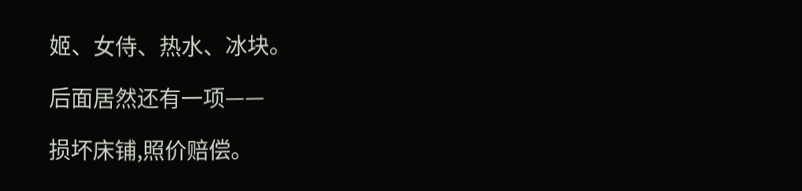姬、女侍、热水、冰块。

后面居然还有一项——

损坏床铺,照价赔偿。